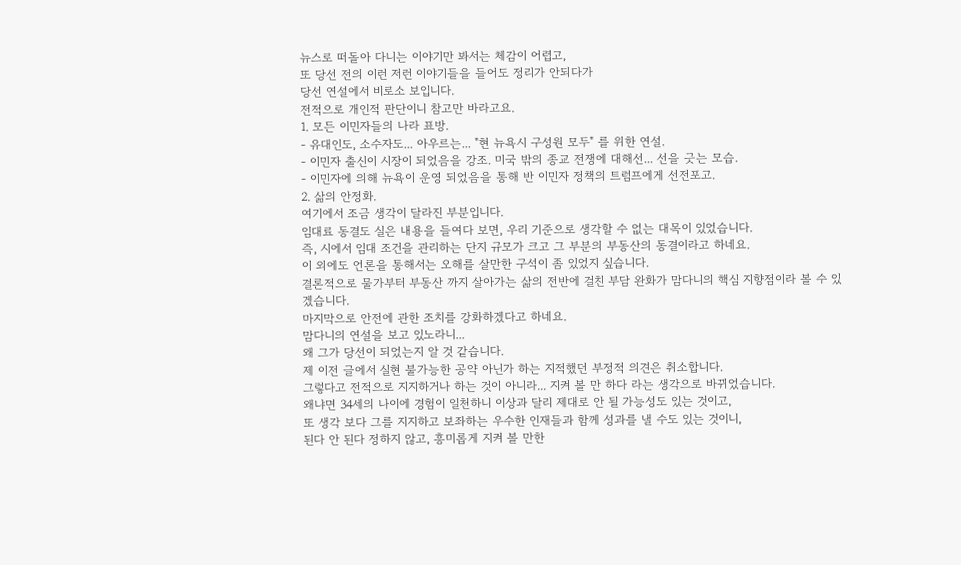뉴스로 떠돌아 다니는 이야기만 봐서는 체감이 어렵고,
또 당선 전의 이런 저런 이야기들을 들어도 정리가 안되다가
당선 연설에서 비로소 보입니다.
전적으로 개인적 판단이니 참고만 바라고요.
1. 모든 이민자들의 나라 표방.
- 유대인도, 소수자도... 아우르는... "현 뉴욕시 구성원 모두" 를 위한 연설.
- 이민자 출신이 시장이 되었음을 강조. 미국 밖의 종교 전쟁에 대해선... 선을 긋는 모습.
- 이민자에 의해 뉴욕이 운영 되었음을 통해 반 이민자 정책의 트럼프에게 선전포고.
2. 삶의 안정화.
여기에서 조금 생각이 달라진 부분입니다.
임대료 동결도 실은 내용을 들여다 보면, 우리 기준으로 생각할 수 없는 대목이 있었습니다.
즉, 시에서 임대 조건을 관리하는 단지 규모가 크고 그 부분의 부동산의 동결이라고 하네요.
이 외에도 언론을 통해서는 오해를 살만한 구석이 좀 있었지 싶습니다.
결론적으로 물가부터 부동산 까지 살아가는 삶의 전반에 걸친 부담 완화가 맘다니의 핵심 지향점이라 볼 수 있겠습니다.
마지막으로 안전에 관한 조치를 강화하겠다고 하네요.
맘다니의 연설을 보고 있노라니...
왜 그가 당선이 되었는지 알 것 같습니다.
제 이전 글에서 실현 불가능한 공약 아닌가 하는 지적했던 부정적 의견은 취소합니다.
그렇다고 전적으로 지지하거나 하는 것이 아니라... 지켜 볼 만 하다 라는 생각으로 바뀌었습니다.
왜냐면 34세의 나이에 경험이 일천하니 이상과 달리 제대로 안 될 가능성도 있는 것이고,
또 생각 보다 그를 지지하고 보좌하는 우수한 인재들과 함께 성과를 낼 수도 있는 것이니,
된다 안 된다 정하지 않고, 흥미롭게 지켜 볼 만한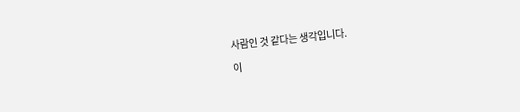사람인 것 같다는 생각입니다.
이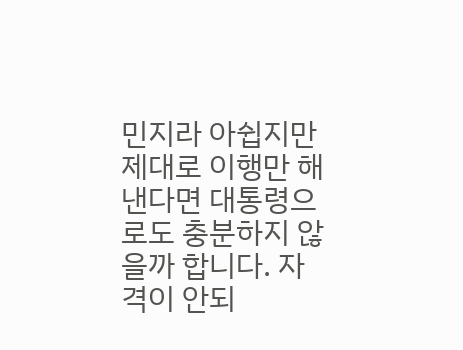민지라 아쉽지만 제대로 이행만 해낸다면 대통령으로도 충분하지 않을까 합니다. 자격이 안되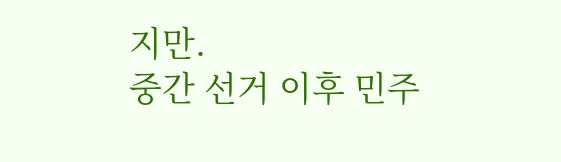지만.
중간 선거 이후 민주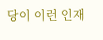당이 이런 인재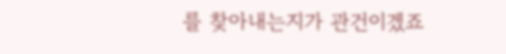를 찾아내는지가 관건이겠죠